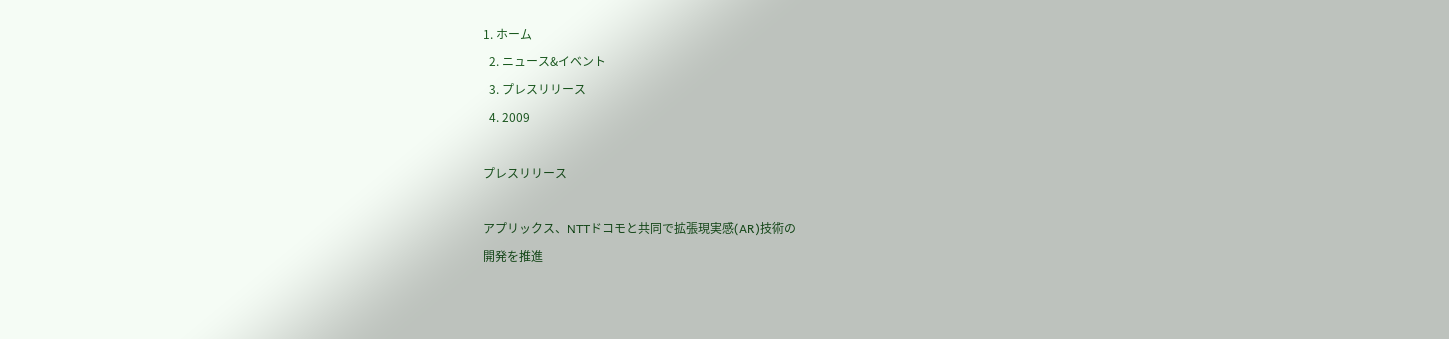1. ホーム
  2. ニュース&イベント
  3. プレスリリース
  4. 2009

プレスリリース

アプリックス、NTTドコモと共同で拡張現実感(AR)技術の
開発を推進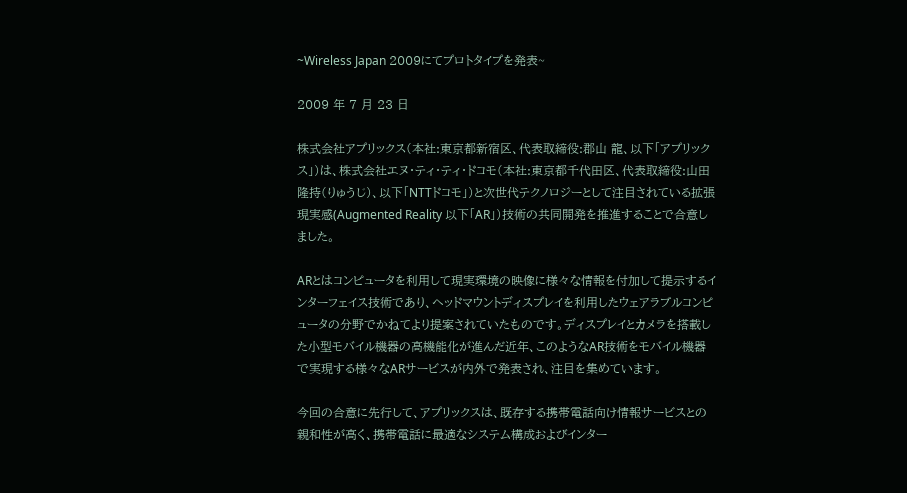~Wireless Japan 2009にてプロトタイプを発表~

2009 年 7 月 23 日

株式会社アプリックス(本社:東京都新宿区、代表取締役:郡山 龍、以下「アプリックス」)は、株式会社エヌ・ティ・ティ・ドコモ(本社:東京都千代田区、代表取締役:山田 隆持(りゅうじ)、以下「NTTドコモ」)と次世代テクノロジーとして注目されている拡張現実感(Augmented Reality 以下「AR」)技術の共同開発を推進することで合意しました。

ARとはコンピュータを利用して現実環境の映像に様々な情報を付加して提示するインターフェイス技術であり、ヘッドマウントディスプレイを利用したウェアラブルコンピュータの分野でかねてより提案されていたものです。ディスプレイとカメラを搭載した小型モバイル機器の高機能化が進んだ近年、このようなAR技術をモバイル機器で実現する様々なARサービスが内外で発表され、注目を集めています。

今回の合意に先行して、アプリックスは、既存する携帯電話向け情報サービスとの親和性が高く、携帯電話に最適なシステム構成およびインター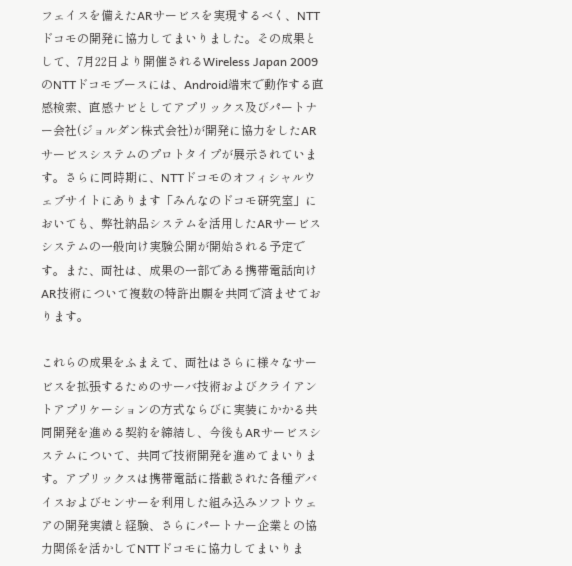フェイスを備えたARサービスを実現するべく、NTTドコモの開発に協力してまいりました。その成果として、7月22日より開催されるWireless Japan 2009のNTTドコモブースには、Android端末で動作する直感検索、直感ナビとしてアプリックス及びパートナー会社(ジョルダン株式会社)が開発に協力をしたARサービスシステムのプロトタイプが展示されています。さらに同時期に、NTTドコモのオフィシャルウェブサイトにあります「みんなのドコモ研究室」においても、弊社納品システムを活用したARサービスシステムの一般向け実験公開が開始される予定です。また、両社は、成果の一部である携帯電話向けAR技術について複数の特許出願を共同で済ませております。

これらの成果をふまえて、両社はさらに様々なサービスを拡張するためのサーバ技術およびクライアントアプリケーションの方式ならびに実装にかかる共同開発を進める契約を締結し、今後もARサービスシステムについて、共同で技術開発を進めてまいります。アプリックスは携帯電話に搭載された各種デバイスおよびセンサーを利用した組み込みソフトウェアの開発実績と経験、さらにパートナー企業との協力関係を活かしてNTTドコモに協力してまいりま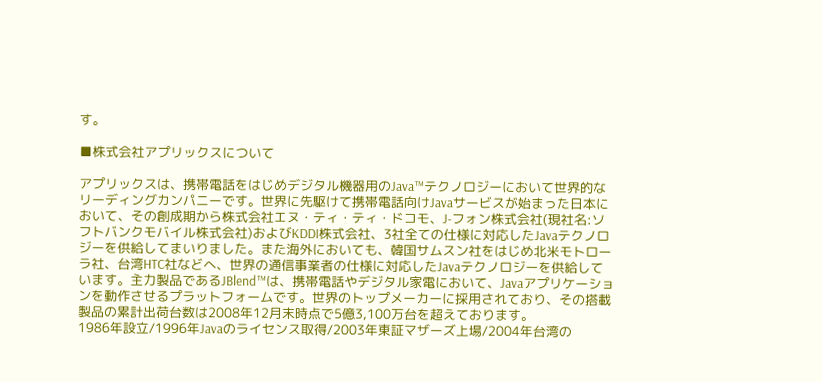す。

■株式会社アプリックスについて

アプリックスは、携帯電話をはじめデジタル機器用のJava™テクノロジーにおいて世界的なリーディングカンパニーです。世界に先駆けて携帯電話向けJavaサービスが始まった日本において、その創成期から株式会社エヌ・ティ・ティ・ドコモ、J-フォン株式会社(現社名:ソフトバンクモバイル株式会社)およびKDDI株式会社、3社全ての仕様に対応したJavaテクノロジーを供給してまいりました。また海外においても、韓国サムスン社をはじめ北米モトローラ社、台湾HTC社などへ、世界の通信事業者の仕様に対応したJavaテクノロジーを供給しています。主力製品であるJBlend™は、携帯電話やデジタル家電において、Javaアプリケーションを動作させるプラットフォームです。世界のトップメーカーに採用されており、その搭載製品の累計出荷台数は2008年12月末時点で5億3,100万台を超えております。
1986年設立/1996年Javaのライセンス取得/2003年東証マザーズ上場/2004年台湾の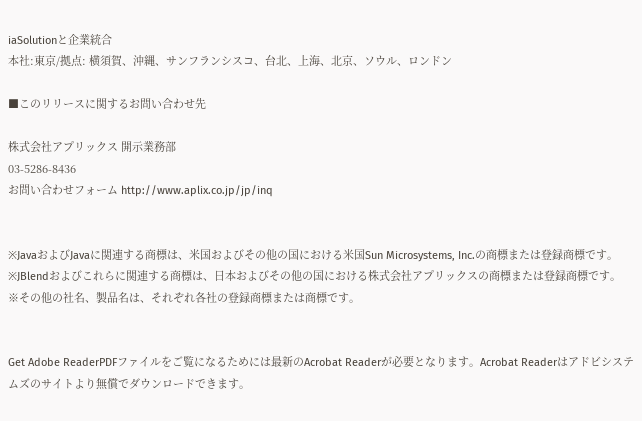iaSolutionと企業統合
本社:東京/拠点: 横須賀、沖縄、サンフランシスコ、台北、上海、北京、ソウル、ロンドン

■このリリースに関するお問い合わせ先

株式会社アプリックス 開示業務部
03-5286-8436
お問い合わせフォーム http://www.aplix.co.jp/jp/inq


※JavaおよびJavaに関連する商標は、米国およびその他の国における米国Sun Microsystems, Inc.の商標または登録商標です。
※JBlendおよびこれらに関連する商標は、日本およびその他の国における株式会社アプリックスの商標または登録商標です。
※その他の社名、製品名は、それぞれ各社の登録商標または商標です。


Get Adobe ReaderPDFファイルをご覧になるためには最新のAcrobat Readerが必要となります。Acrobat Readerはアドビシステムズのサイトより無償でダウンロードできます。